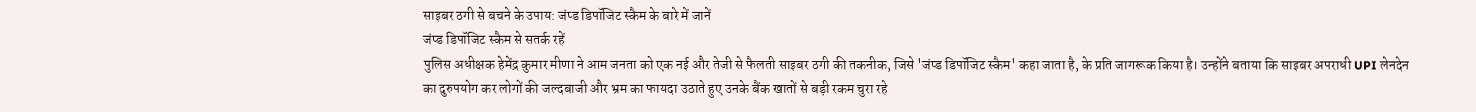साइबर ठगी से बचने के उपाय: जंप्ड डिपॉजिट स्कैम के बारे में जानें
जंप्ड डिपॉजिट स्कैम से सतर्क रहें
पुलिस अधीक्षक हेमेंद्र कुमार मीणा ने आम जनता को एक नई और तेजी से फैलती साइबर ठगी की तकनीक, जिसे 'जंप्ड डिपॉजिट स्कैम' कहा जाता है, के प्रति जागरूक किया है। उन्होंने बताया कि साइबर अपराधी UPI लेनदेन का दुरुपयोग कर लोगों की जल्दबाजी और भ्रम का फायदा उठाते हुए उनके बैंक खातों से बड़ी रकम चुरा रहे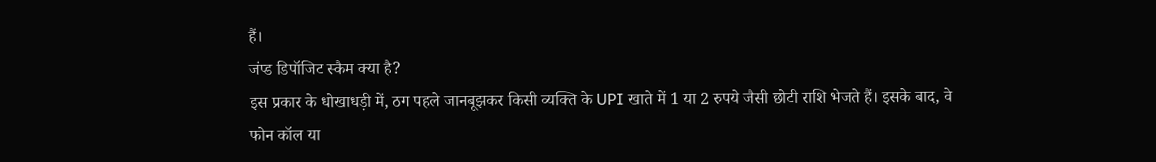हैं।
जंप्ड डिपॉजिट स्कैम क्या है?
इस प्रकार के धोखाधड़ी में, ठग पहले जानबूझकर किसी व्यक्ति के UPI खाते में 1 या 2 रुपये जैसी छोटी राशि भेजते हैं। इसके बाद, वे फोन कॉल या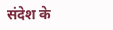संदेश के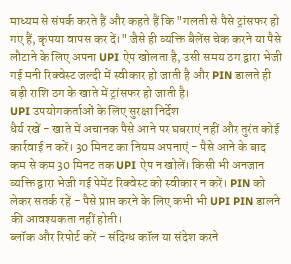माध्यम से संपर्क करते हैं और कहते हैं कि "गलती से पैसे ट्रांसफर हो गए हैं, कृपया वापस कर दें।" जैसे ही व्यक्ति बैलेंस चेक करने या पैसे लौटाने के लिए अपना UPI ऐप खोलता है, उसी समय ठग द्वारा भेजी गई मनी रिक्वेस्ट जल्दी में स्वीकार हो जाती है और PIN डालते ही बड़ी राशि ठग के खाते में ट्रांसफर हो जाती है।
UPI उपयोगकर्ताओं के लिए सुरक्षा निर्देश
धैर्य रखें - खाते में अचानक पैसे आने पर घबराएं नहीं और तुरंत कोई कार्रवाई न करें। 30 मिनट का नियम अपनाएं - पैसे आने के बाद कम से कम 30 मिनट तक UPI ऐप न खोलें। किसी भी अनजान व्यक्ति द्वारा भेजी गई पेमेंट रिक्वेस्ट को स्वीकार न करें। PIN को लेकर सतर्क रहें - पैसे प्राप्त करने के लिए कभी भी UPI PIN डालने की आवश्यकता नहीं होती।
ब्लॉक और रिपोर्ट करें - संदिग्ध कॉल या संदेश करने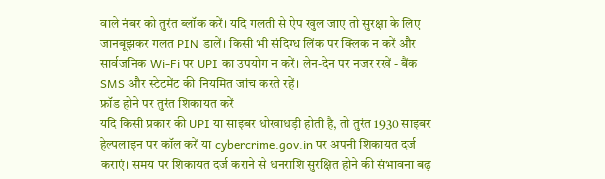वाले नंबर को तुरंत ब्लॉक करें। यदि गलती से ऐप खुल जाए तो सुरक्षा के लिए जानबूझकर गलत PIN डालें। किसी भी संदिग्ध लिंक पर क्लिक न करें और सार्वजनिक Wi-Fi पर UPI का उपयोग न करें। लेन-देन पर नजर रखें - बैंक SMS और स्टेटमेंट की नियमित जांच करते रहें।
फ्रॉड होने पर तुरंत शिकायत करें
यदि किसी प्रकार की UPI या साइबर धोखाधड़ी होती है, तो तुरंत 1930 साइबर हेल्पलाइन पर कॉल करें या cybercrime.gov.in पर अपनी शिकायत दर्ज कराएं। समय पर शिकायत दर्ज कराने से धनराशि सुरक्षित होने की संभावना बढ़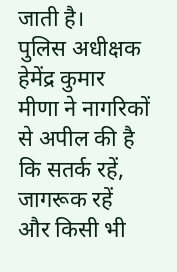जाती है।
पुलिस अधीक्षक हेमेंद्र कुमार मीणा ने नागरिकों से अपील की है कि सतर्क रहें, जागरूक रहें और किसी भी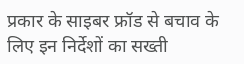प्रकार के साइबर फ्रॉड से बचाव के लिए इन निर्देशों का सख्ती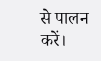से पालन करें।